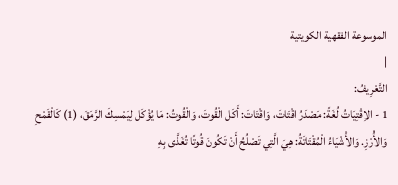الموسوعة الفقهية الكويتية
|
التَّعْرِيفُ:
1 - الاِقْتِيَاتُ لُغَةً: مَصْدَرُ اقْتَاتَ، وَاقْتَاتَ: أَكَل الْقُوتَ، وَالْقُوتُ: مَا يُؤْكَل لِيَمْسِكَ الرَّمَقَ، (1) كَالْقَمْحِ وَالأُْرْزِ. وَالأَْشْيَاءُ الْمُقْتَاتَةُ: هِيَ الَّتِي تَصْلُحُ أَنْ تَكُونَ قُوتًا تُغَذَّى بِهِ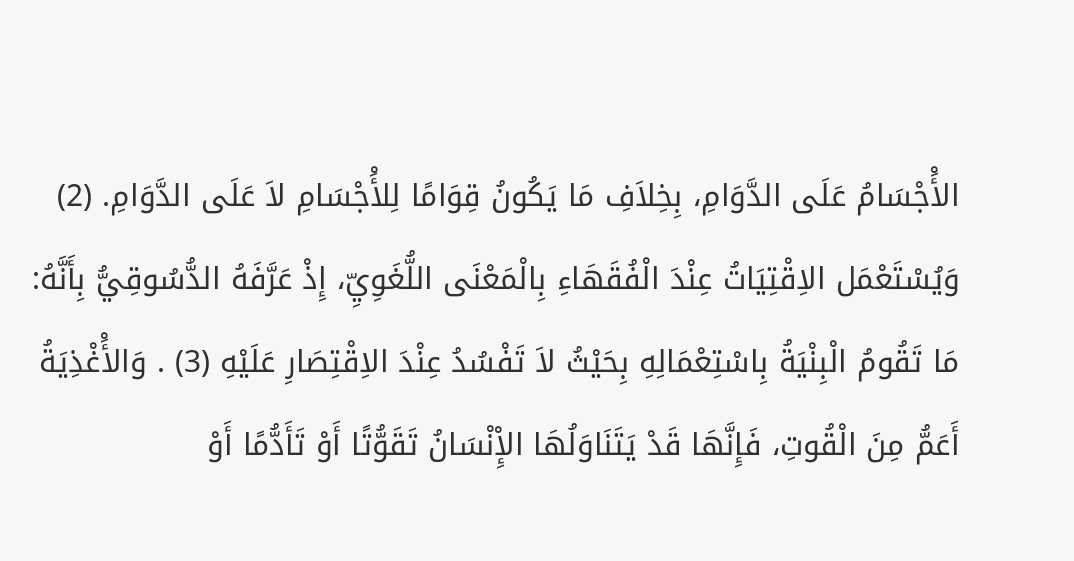الأَْجْسَامُ عَلَى الدَّوَامِ، بِخِلاَفِ مَا يَكُونُ قِوَامًا لِلأَْجْسَامِ لاَ عَلَى الدَّوَامِ. (2) وَيُسْتَعْمَل الاِقْتِيَاتُ عِنْدَ الْفُقَهَاءِ بِالْمَعْنَى اللُّغَوِيِّ، إِذْ عَرَّفَهُ الدُّسُوقِيُّ بِأَنَّهُ: مَا تَقُومُ الْبِنْيَةُ بِاسْتِعْمَالِهِ بِحَيْثُ لاَ تَفْسُدُ عِنْدَ الاِقْتِصَارِ عَلَيْهِ (3) . وَالأَْغْذِيَةُ أَعَمُّ مِنَ الْقُوتِ، فَإِنَّهَا قَدْ يَتَنَاوَلُهَا الإِْنْسَانُ تَقَوُّتًا أَوْ تَأَدُّمًا أَوْ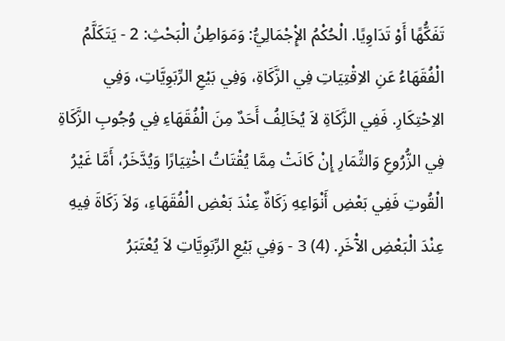تَفَكُّهًا أَوْ تَدَاوِيًا. الْحُكْمُ الإِْجْمَالِيُّ: وَمَوَاطِنُ الْبَحْثِ: 2 - يَتَكَلَّمُ الْفُقَهَاءُ عَنِ الاِقْتِيَاتِ فِي الزَّكَاةِ، وَفِي بَيْعِ الرِّبَوِيَّاتِ، وَفِي الاِحْتِكَارِ. فَفِي الزَّكَاةِ لاَ يُخَالِفُ أَحَدٌ مِنَ الْفُقَهَاءِ فِي وُجُوبِ الزَّكَاةِ فِي الزُّرُوعِ وَالثِّمَارِ إِنْ كَانَتْ مِمَّا يُقْتَاتُ اخْتِيَارًا وَيُدَّخَرُ، أَمَّا غَيْرُ الْقُوتِ فَفِي بَعْضِ أَنْوَاعِهِ زَكَاةٌ عِنْدَ بَعْضِ الْفُقَهَاءِ، وَلاَ زَكَاةَ فِيهِ عِنْدَ الْبَعْضِ الآْخَرِ. (4) 3 - وَفِي بَيْعِ الرِّبَوِيَّاتِ لاَ يُعْتَبَرُ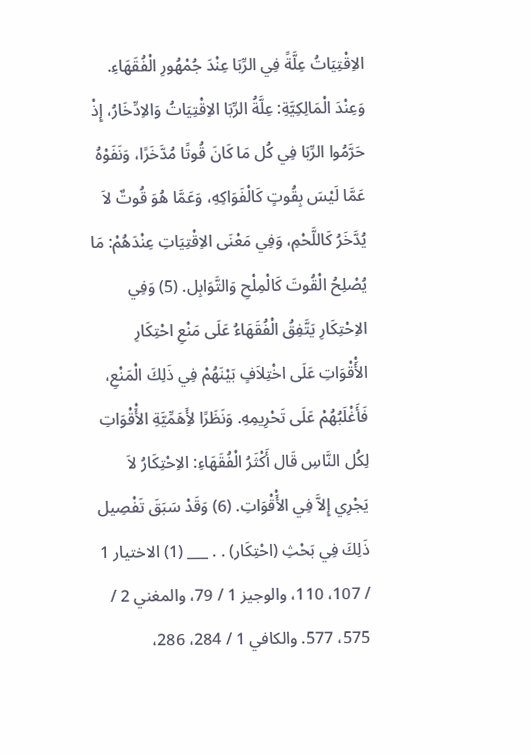الاِقْتِيَاتُ عِلَّةً فِي الرِّبَا عِنْدَ جُمْهُورِ الْفُقَهَاءِ. وَعِنْدَ الْمَالِكِيَّةِ: عِلَّةُ الرِّبَا الاِقْتِيَاتُ وَالاِدِّخَارُ، إِذْ حَرَّمُوا الرِّبَا فِي كُل مَا كَانَ قُوتًا مُدَّخَرًا، وَنَفَوْهُ عَمَّا لَيْسَ بِقُوتٍ كَالْفَوَاكِهِ، وَعَمَّا هُوَ قُوتٌ لاَ يُدَّخَرُ كَاللَّحْمِ، وَفِي مَعْنَى الاِقْتِيَاتِ عِنْدَهُمْ: مَا يُصْلِحُ الْقُوتَ كَالْمِلْحِ وَالتَّوَابِل. (5) وَفِي الاِحْتِكَارِ يَتَّفِقُ الْفُقَهَاءُ عَلَى مَنْعِ احْتِكَارِ الأَْقْوَاتِ عَلَى اخْتِلاَفٍ بَيْنَهُمْ فِي ذَلِكَ الْمَنْعِ، فَأَغْلَبُهُمْ عَلَى تَحْرِيمِهِ. وَنَظَرًا لأَِهَمِّيَّةِ الأَْقْوَاتِ لِكُل النَّاسِ قَال أَكْثَرُ الْفُقَهَاءِ: الاِحْتِكَارُ لاَ يَجْرِي إِلاَّ فِي الأَْقْوَاتِ. (6) وَقَدْ سَبَقَ تَفْصِيل ذَلِكَ فِي بَحْثِ (احْتِكَار) . . ___ (1) الاختيار 1 / 107، 110، والوجيز 1 / 79، والمغني 2 / 575، 577. والكافي 1 / 284، 286،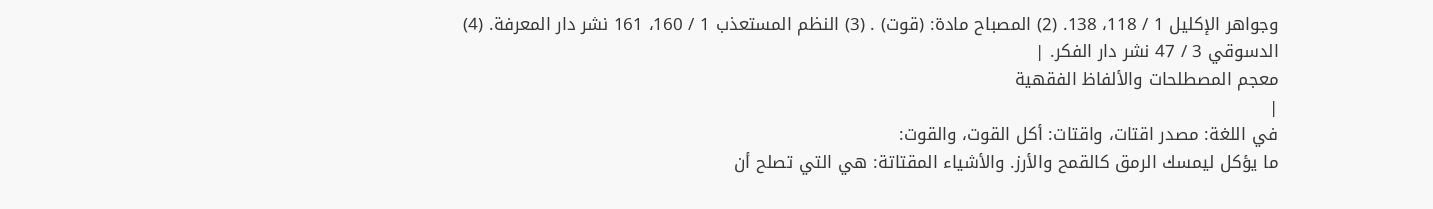وجواهر الإكليل 1 / 118، 138. (2) المصباح مادة: (قوت) . (3) النظم المستعذب 1 / 160، 161 نشر دار المعرفة. (4) الدسوقي 3 / 47 نشر دار الفكر. |
معجم المصطلحات والألفاظ الفقهية
|
في اللغة: مصدر اقتات، واقتات: أكل القوت، والقوت:
ما يؤكل ليمسك الرمق كالقمح والأرز. والأشياء المقتاتة: هي التي تصلح أن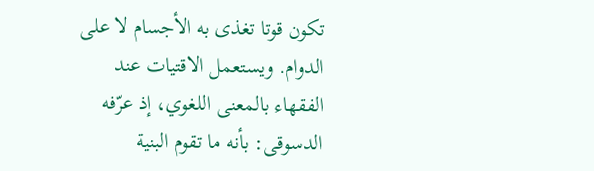تكون قوتا تغذى به الأجسام لا على الدوام. ويستعمل الاقتيات عند الفقهاء بالمعنى اللغوي، إذ عرّفه الدسوقى: بأنه ما تقوم البنية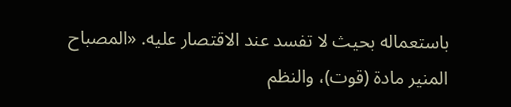باستعماله بحيث لا تفسد عند الاقتصار عليه. «المصباح المنير مادة (قوت)، والنظم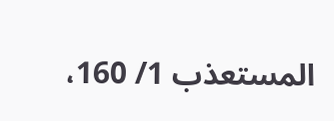المستعذب 1/ 160،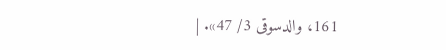161، والدسوقى 3/ 47». |